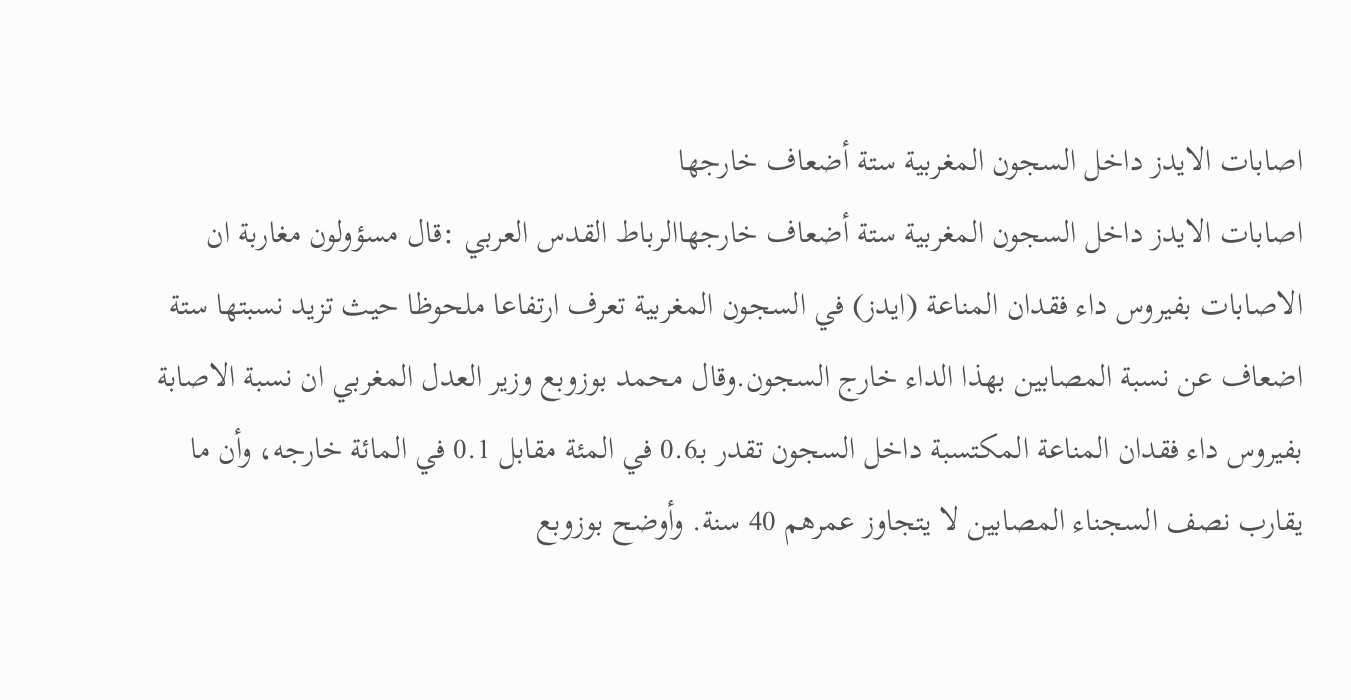اصابات الايدز داخل السجون المغربية ستة أضعاف خارجها
اصابات الايدز داخل السجون المغربية ستة أضعاف خارجهاالرباط القدس العربي :قال مسؤولون مغاربة ان الاصابات بفيروس داء فقدان المناعة (ايدز) في السجون المغربية تعرف ارتفاعا ملحوظا حيث تزيد نسبتها ستة اضعاف عن نسبة المصابين بهذا الداء خارج السجون.وقال محمد بوزوبع وزير العدل المغربي ان نسبة الاصابة بفيروس داء فقدان المناعة المكتسبة داخل السجون تقدر بـ0.6 في المئة مقابل 0.1 في المائة خارجه، وأن ما يقارب نصف السجناء المصابين لا يتجاوز عمرهم 40 سنة. وأوضح بوزوبع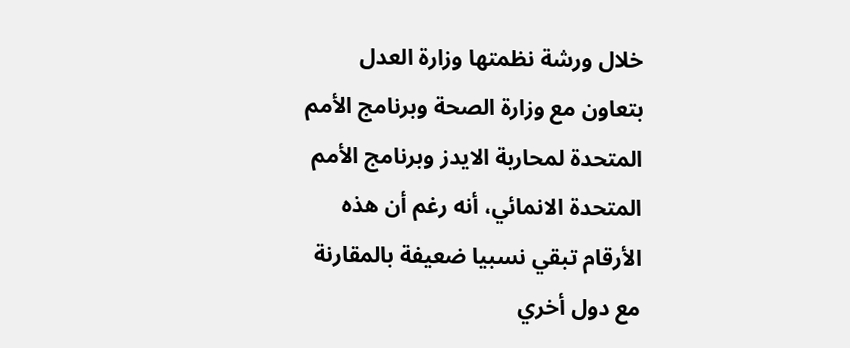خلال ورشة نظمتها وزارة العدل بتعاون مع وزارة الصحة وبرنامج الأمم المتحدة لمحاربة الايدز وبرنامج الأمم المتحدة الانمائي، أنه رغم أن هذه الأرقام تبقي نسبيا ضعيفة بالمقارنة مع دول أخري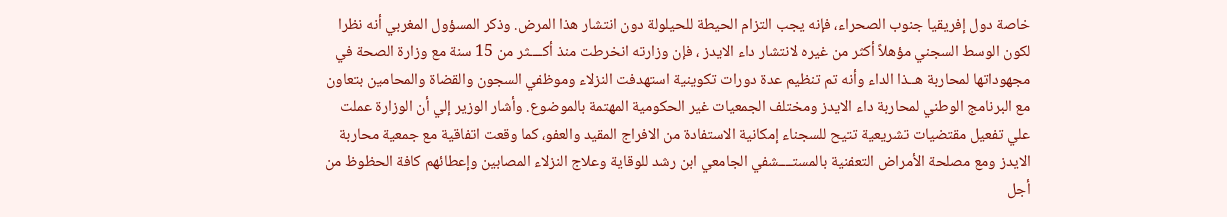خاصة دول إفريقيا جنوب الصحراء، فإنه يجب التزام الحيطة للحيلولة دون انتشار هذا المرض. وذكر المسؤول المغربي أنه نظرا لكون الوسط السجني مؤهلاً أكثر من غيره لانتشار داء الايدز ، فإن وزارته انخرطت منذ أكــــثر من 15 سنة مع وزارة الصحة في مجهوداتها لمحاربة هــذا الداء وأنه تم تنظيم عدة دورات تكوينية استهدفت النزلاء وموظفي السجون والقضاة والمحامين بتعاون مع البرنامج الوطني لمحاربة داء الايدز ومختلف الجمعيات غير الحكومية المهتمة بالموضوع. وأشار الوزير إلي أن الوزارة عملت علي تفعيل مقتضيات تشريعية تتيح للسجناء إمكانية الاستفادة من الافراج المقيد والعفو، كما وقعت اتفاقية مع جمعية محاربة الايدز ومع مصلحة الأمراض التعفنية بالمستــــشفي الجامعي ابن رشد للوقاية وعلاج النزلاء المصابين وإعطائهم كافة الحظوظ من أجل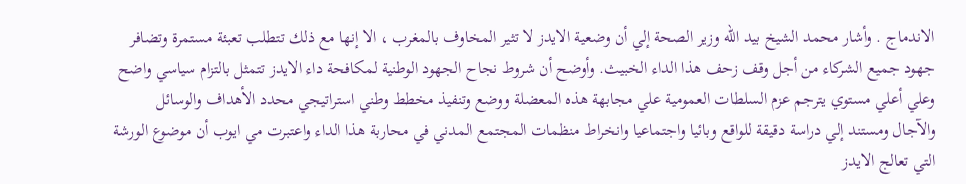الاندماج . وأشار محمد الشيخ بيد الله وزير الصحة إلي أن وضعية الايدز لا تثير المخاوف بالمغرب ، الا إنها مع ذلك تتطلب تعبئة مستمرة وتضافر جهود جميع الشركاء من أجل وقف زحف هذا الداء الخبيث. وأوضح أن شروط نجاح الجهود الوطنية لمكافحة داء الايدز تتمثل بالتزام سياسي واضح وعلي أعلي مستوي يترجم عزم السلطات العمومية علي مجابهة هذه المعضلة ووضع وتنفيذ مخطط وطني استراتيجي محدد الأهداف والوسائل والآجال ومستند إلي دراسة دقيقة للواقع وبائيا واجتماعيا وانخراط منظمات المجتمع المدني في محاربة هذا الداء واعتبرت مي ايوب أن موضوع الورشة التي تعالج الايدز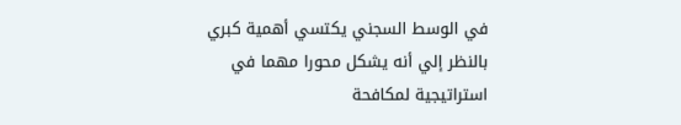في الوسط السجني يكتسي أهمية كبري بالنظر إلي أنه يشكل محورا مهما في استراتيجية لمكافحة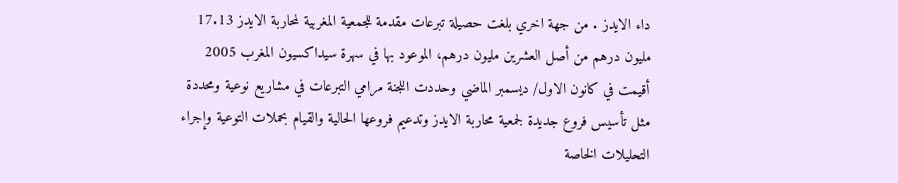داء الايدز . من جهة اخري بلغت حصيلة تبرعات مقدمة للجمعية المغربية لمحاربة الايدز 17.13 مليون درهم من أصل العشرين مليون درهم، الموعود بها في سهرة سيداكسيون المغرب 2005 أقيمت في كانون الاول/ ديسمبر الماضي وحددت اللجنة مرامي التبرعات في مشاريع نوعية ومحددة مثل تأسيس فروع جديدة لجمعية محاربة الايدز وتدعيم فروعها الحالية والقيام بحملات التوعية وإجراء التحليلات الخاصة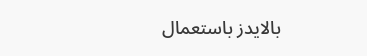بالايدز باستعمال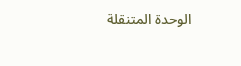الوحدة المتنقلة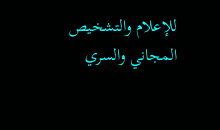للإعلام والتشخيص المجاني والسري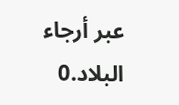عبر أرجاء البلاد.0